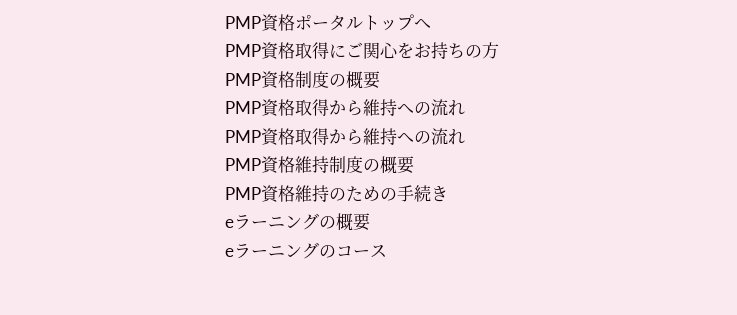PMP資格ポータルトップへ
PMP資格取得にご関心をお持ちの方
PMP資格制度の概要
PMP資格取得から維持への流れ
PMP資格取得から維持への流れ
PMP資格維持制度の概要
PMP資格維持のための手続き
eラーニングの概要
eラーニングのコース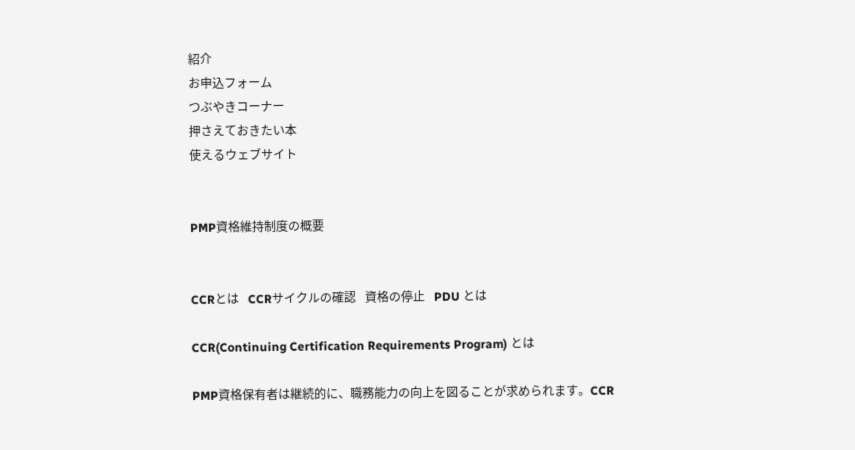紹介
お申込フォーム
つぶやきコーナー
押さえておきたい本
使えるウェブサイト


PMP資格維持制度の概要


CCRとは   CCRサイクルの確認   資格の停止   PDU とは

CCR(Continuing Certification Requirements Program) とは

PMP資格保有者は継続的に、職務能力の向上を図ることが求められます。CCR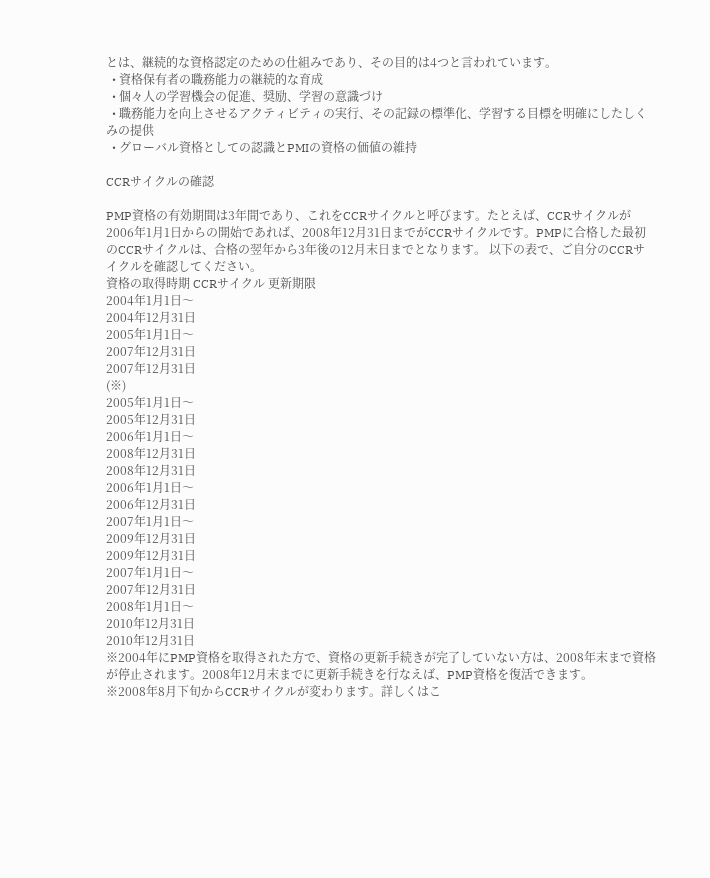とは、継続的な資格認定のための仕組みであり、その目的は4つと言われています。
  • 資格保有者の職務能力の継続的な育成
  • 個々人の学習機会の促進、奨励、学習の意識づけ
  • 職務能力を向上させるアクティビティの実行、その記録の標準化、学習する目標を明確にしたしくみの提供
  • グローバル資格としての認識とPMIの資格の価値の維持

CCRサイクルの確認

PMP資格の有効期間は3年間であり、これをCCRサイクルと呼びます。たとえば、CCRサイクルが2006年1月1日からの開始であれば、2008年12月31日までがCCRサイクルです。PMPに合格した最初のCCRサイクルは、合格の翌年から3年後の12月末日までとなります。 以下の表で、ご自分のCCRサイクルを確認してください。
資格の取得時期 CCRサイクル 更新期限
2004年1月1日〜
2004年12月31日
2005年1月1日〜
2007年12月31日
2007年12月31日
(※)
2005年1月1日〜
2005年12月31日
2006年1月1日〜
2008年12月31日
2008年12月31日
2006年1月1日〜
2006年12月31日
2007年1月1日〜
2009年12月31日
2009年12月31日
2007年1月1日〜
2007年12月31日
2008年1月1日〜
2010年12月31日
2010年12月31日
※2004年にPMP資格を取得された方で、資格の更新手続きが完了していない方は、2008年末まで資格が停止されます。2008年12月末までに更新手続きを行なえば、PMP資格を復活できます。
※2008年8月下旬からCCRサイクルが変わります。詳しくはこ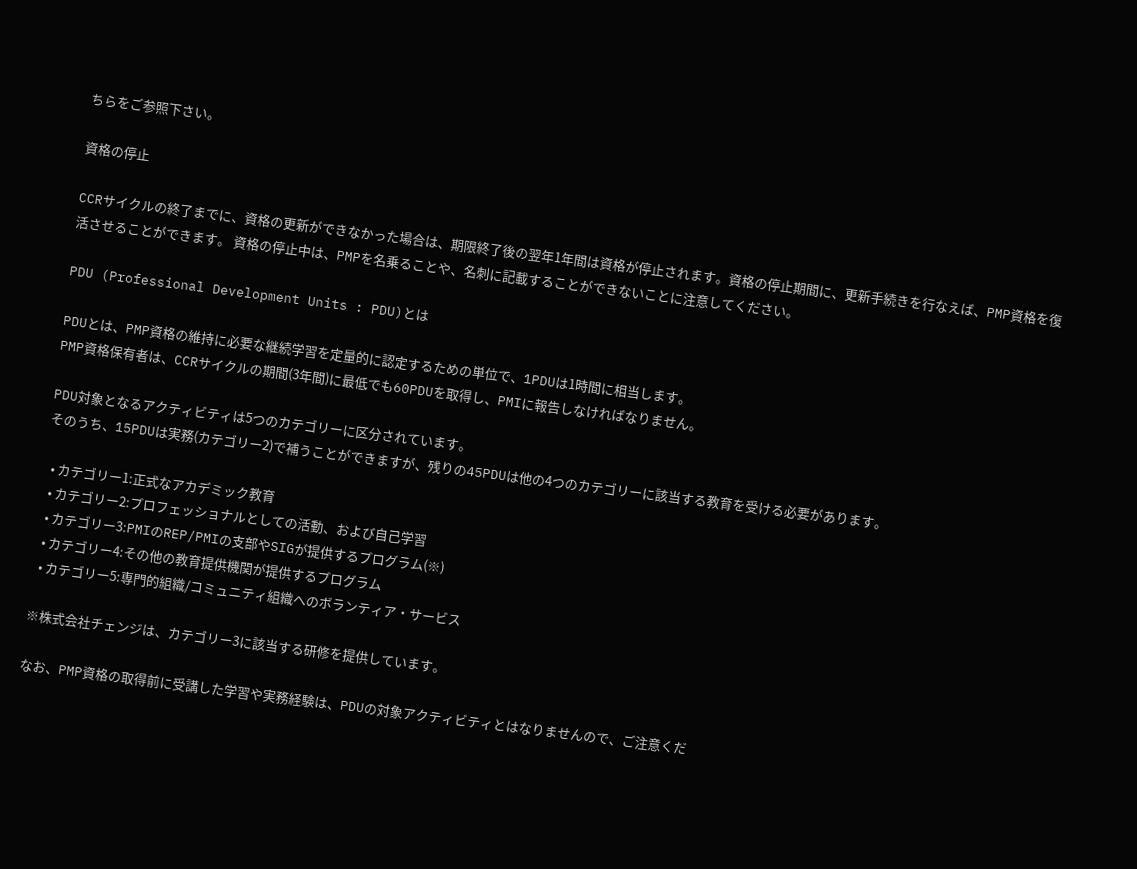ちらをご参照下さい。

資格の停止

CCRサイクルの終了までに、資格の更新ができなかった場合は、期限終了後の翌年1年間は資格が停止されます。資格の停止期間に、更新手続きを行なえば、PMP資格を復活させることができます。 資格の停止中は、PMPを名乗ることや、名刺に記載することができないことに注意してください。

PDU (Professional Development Units : PDU)とは

PDUとは、PMP資格の維持に必要な継続学習を定量的に認定するための単位で、1PDUは1時間に相当します。
PMP資格保有者は、CCRサイクルの期間(3年間)に最低でも60PDUを取得し、PMIに報告しなければなりません。

PDU対象となるアクティビティは5つのカテゴリーに区分されています。
そのうち、15PDUは実務(カテゴリー2)で補うことができますが、残りの45PDUは他の4つのカテゴリーに該当する教育を受ける必要があります。

  • カテゴリー1:正式なアカデミック教育
  • カテゴリー2:プロフェッショナルとしての活動、および自己学習
  • カテゴリー3:PMIのREP/PMIの支部やSIGが提供するプログラム(※)
  • カテゴリー4:その他の教育提供機関が提供するプログラム
  • カテゴリー5:専門的組織/コミュニティ組織へのボランティア・サービス

※株式会社チェンジは、カテゴリー3に該当する研修を提供しています。

なお、PMP資格の取得前に受講した学習や実務経験は、PDUの対象アクティビティとはなりませんので、ご注意くだ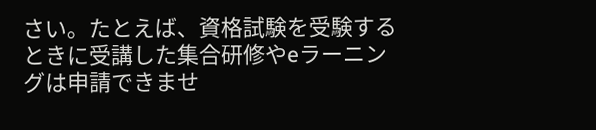さい。たとえば、資格試験を受験するときに受講した集合研修やeラーニングは申請できませ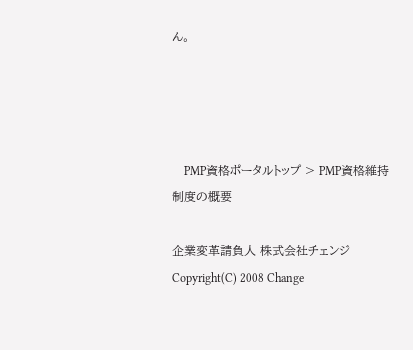ん。




    PMP資格ポータルトップ > PMP資格維持制度の概要

企業変革請負人 株式会社チェンジ Copyright(C) 2008 Change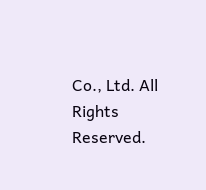Co., Ltd. All Rights Reserved.